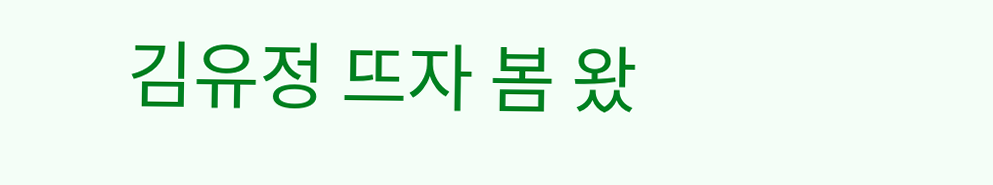김유정 뜨자 봄 왔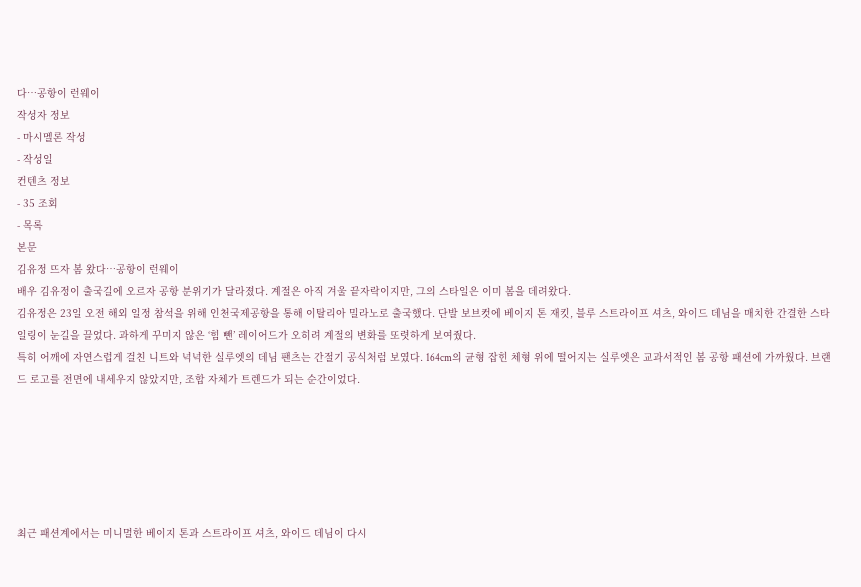다…공항이 런웨이
작성자 정보
- 마시멜론 작성
- 작성일
컨텐츠 정보
- 35 조회
- 목록
본문
김유정 뜨자 봄 왔다…공항이 런웨이
배우 김유정이 출국길에 오르자 공항 분위기가 달라졌다. 계절은 아직 겨울 끝자락이지만, 그의 스타일은 이미 봄을 데려왔다.
김유정은 23일 오전 해외 일정 참석을 위해 인천국제공항을 통해 이탈리아 밀라노로 출국했다. 단발 보브컷에 베이지 톤 재킷, 블루 스트라이프 셔츠, 와이드 데님을 매치한 간결한 스타일링이 눈길을 끌었다. 과하게 꾸미지 않은 ‘힘 뺀’ 레이어드가 오히려 계절의 변화를 또렷하게 보여줬다.
특히 어깨에 자연스럽게 걸친 니트와 넉넉한 실루엣의 데님 팬츠는 간절기 공식처럼 보였다. 164cm의 균형 잡힌 체형 위에 떨어지는 실루엣은 교과서적인 봄 공항 패션에 가까웠다. 브랜드 로고를 전면에 내세우지 않았지만, 조합 자체가 트렌드가 되는 순간이었다.






최근 패션계에서는 미니멀한 베이지 톤과 스트라이프 셔츠, 와이드 데님이 다시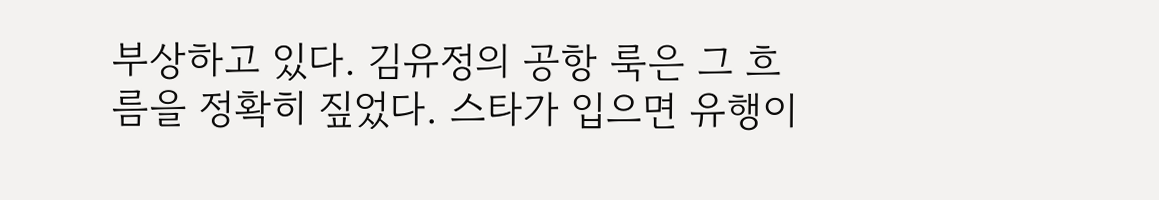부상하고 있다. 김유정의 공항 룩은 그 흐름을 정확히 짚었다. 스타가 입으면 유행이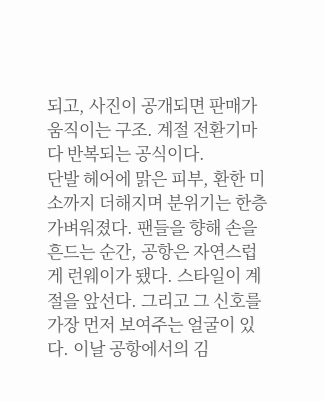되고, 사진이 공개되면 판매가 움직이는 구조. 계절 전환기마다 반복되는 공식이다.
단발 헤어에 맑은 피부, 환한 미소까지 더해지며 분위기는 한층 가벼워졌다. 팬들을 향해 손을 흔드는 순간, 공항은 자연스럽게 런웨이가 됐다. 스타일이 계절을 앞선다. 그리고 그 신호를 가장 먼저 보여주는 얼굴이 있다. 이날 공항에서의 김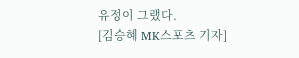유정이 그랬다.
[김승혜 MK스포츠 기자]